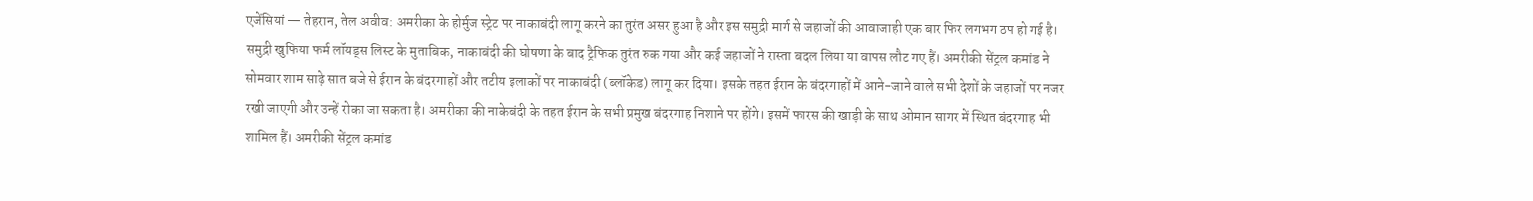एजेंसियां — तेहरान, तेल अवीव: अमरीका के होर्मुज स्ट्रेट पर नाकाबंदी लागू करने का तुरंत असर हुआ है और इस समुद्री मार्ग से जहाजों की आवाजाही एक बार फिर लगभग ठप हो गई है। समुद्री खुफिया फर्म लॉयड्स लिस्ट के मुताबिक, नाकाबंदी की घोषणा के बाद ट्रैफिक तुरंत रुक गया और कई जहाजों ने रास्ता बदल लिया या वापस लौट गए हैं। अमरीकी सेंट्रल कमांड ने सोमवार शाम साढ़े सात बजे से ईरान के बंदरगाहों और तटीय इलाकों पर नाकाबंदी (ब्लॉकेड) लागू कर दिया। इसके तहत ईरान के बंदरगाहों में आने-जाने वाले सभी देशों के जहाजों पर नजर रखी जाएगी और उन्हें रोका जा सकता है। अमरीका की नाकेबंदी के तहत ईरान के सभी प्रमुख बंदरगाह निशाने पर होंगे। इसमें फारस की खाड़ी के साथ ओमान सागर में स्थित बंदरगाह भी शामिल हैं। अमरीकी सेंट्रल कमांड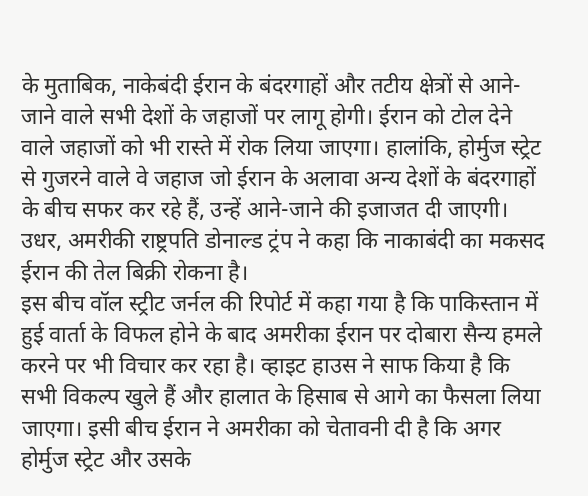के मुताबिक, नाकेबंदी ईरान के बंदरगाहों और तटीय क्षेत्रों से आने-जाने वाले सभी देशों के जहाजों पर लागू होगी। ईरान को टोल देने वाले जहाजों को भी रास्ते में रोक लिया जाएगा। हालांकि, होर्मुज स्ट्रेट से गुजरने वाले वे जहाज जो ईरान के अलावा अन्य देशों के बंदरगाहों के बीच सफर कर रहे हैं, उन्हें आने-जाने की इजाजत दी जाएगी। उधर, अमरीकी राष्ट्रपति डोनाल्ड ट्रंप ने कहा कि नाकाबंदी का मकसद ईरान की तेल बिक्री रोकना है।
इस बीच वॉल स्ट्रीट जर्नल की रिपोर्ट में कहा गया है कि पाकिस्तान में हुई वार्ता के विफल होने के बाद अमरीका ईरान पर दोबारा सैन्य हमले करने पर भी विचार कर रहा है। व्हाइट हाउस ने साफ किया है कि सभी विकल्प खुले हैं और हालात के हिसाब से आगे का फैसला लिया जाएगा। इसी बीच ईरान ने अमरीका को चेतावनी दी है कि अगर होर्मुज स्ट्रेट और उसके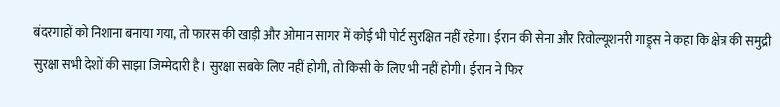बंदरगाहों को निशाना बनाया गया, तो फारस की खाड़ी और ओमान सागर में कोई भी पोर्ट सुरक्षित नहीं रहेगा। ईरान की सेना और रिवोल्यूशनरी गाड्र्स ने कहा कि क्षेत्र की समुद्री सुरक्षा सभी देशों की साझा जिम्मेदारी है। सुरक्षा सबके लिए नहीं होगी, तो किसी के लिए भी नहीं होगी। ईरान ने फिर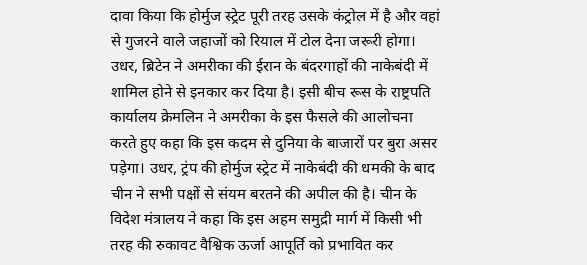दावा किया कि होर्मुज स्ट्रेट पूरी तरह उसके कंट्रोल में है और वहां से गुजरने वाले जहाजों को रियाल में टोल देना जरूरी होगा। उधर, ब्रिटेन ने अमरीका की ईरान के बंदरगाहों की नाकेबंदी में शामिल होने से इनकार कर दिया है। इसी बीच रूस के राष्ट्रपति कार्यालय क्रेमलिन ने अमरीका के इस फैसले की आलोचना करते हुए कहा कि इस कदम से दुनिया के बाजारों पर बुरा असर पड़ेगा। उधर, ट्रंप की होर्मुज स्ट्रेट में नाकेबंदी की धमकी के बाद चीन ने सभी पक्षों से संयम बरतने की अपील की है। चीन के विदेश मंत्रालय ने कहा कि इस अहम समुद्री मार्ग में किसी भी तरह की रुकावट वैश्विक ऊर्जा आपूर्ति को प्रभावित कर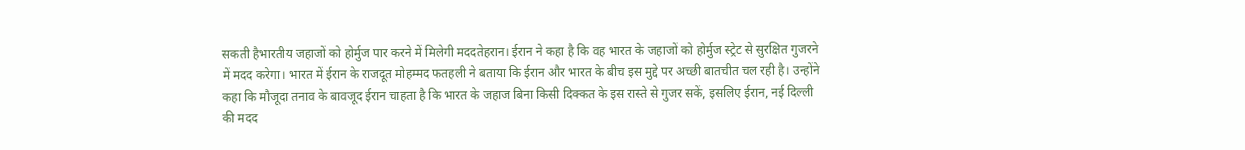सकती हैभारतीय जहाजों को होर्मुज पार करने में मिलेगी मददतेहरान। ईरान ने कहा है कि वह भारत के जहाजों को होर्मुज स्ट्रेट से सुरक्षित गुजरने में मदद करेगा। भारत में ईरान के राजदूत मोहम्मद फतहली ने बताया कि ईरान और भारत के बीच इस मुद्दे पर अच्छी बातचीत चल रही है। उन्होंने कहा कि मौजूदा तनाव के बावजूद ईरान चाहता है कि भारत के जहाज बिना किसी दिक्कत के इस रास्ते से गुजर सकें, इसलिए ईरान, नई दिल्ली की मदद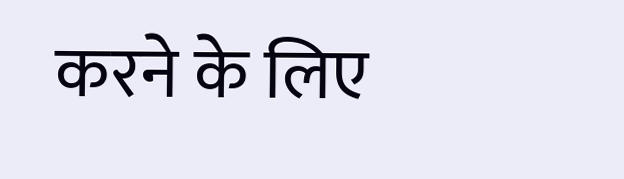करने के लिए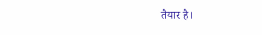तैयार है।